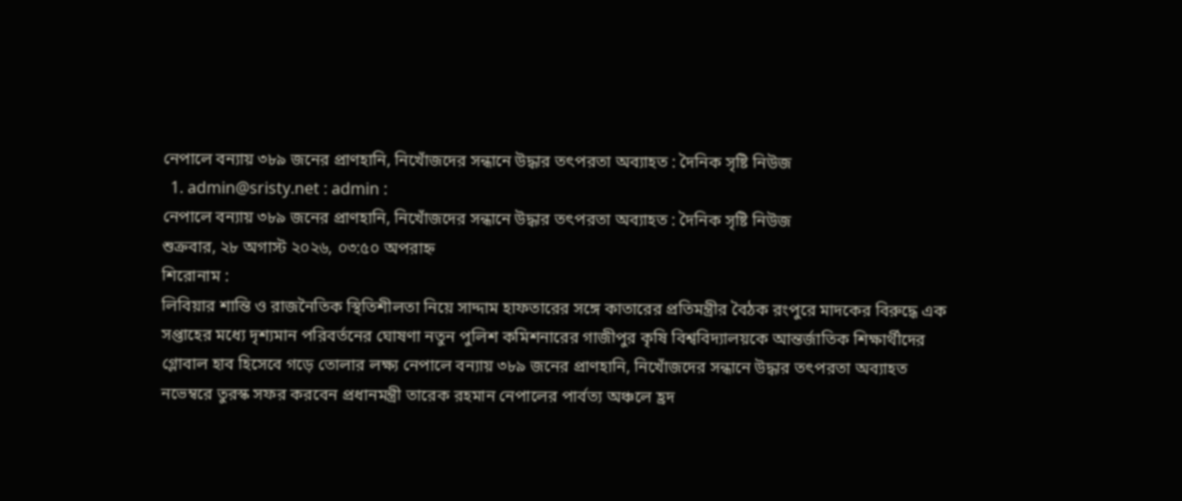নেপালে বন্যায় ৩৮৯ জনের প্রাণহানি, নিখোঁজদের সন্ধানে উদ্ধার তৎপরতা অব্যাহত : দৈনিক সৃষ্টি নিউজ
  1. admin@sristy.net : admin :
নেপালে বন্যায় ৩৮৯ জনের প্রাণহানি, নিখোঁজদের সন্ধানে উদ্ধার তৎপরতা অব্যাহত : দৈনিক সৃষ্টি নিউজ
শুক্রবার, ২৮ অগাস্ট ২০২৬, ০৩:৫০ অপরাহ্ন
শিরোনাম :
লিবিয়ার শান্তি ও রাজনৈতিক স্থিতিশীলতা নিয়ে সাদ্দাম হাফতারের সঙ্গে কাতারের প্রতিমন্ত্রীর বৈঠক রংপুরে মাদকের বিরুদ্ধে এক সপ্তাহের মধ্যে দৃশ্যমান পরিবর্তনের ঘোষণা নতুন পুলিশ কমিশনারের গাজীপুর কৃষি বিশ্ববিদ্যালয়কে আন্তর্জাতিক শিক্ষার্থীদের গ্লোবাল হাব হিসেবে গড়ে তোলার লক্ষ্য নেপালে বন্যায় ৩৮৯ জনের প্রাণহানি, নিখোঁজদের সন্ধানে উদ্ধার তৎপরতা অব্যাহত নভেম্বরে তুরস্ক সফর করবেন প্রধানমন্ত্রী তারেক রহমান নেপালের পার্বত্য অঞ্চলে হ্রদ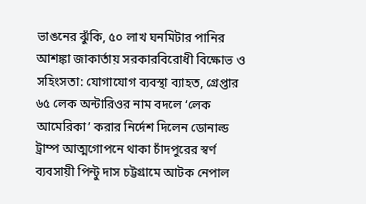ভাঙনের ঝুঁকি, ৫০ লাখ ঘনমিটার পানির আশঙ্কা জাকার্তায় সরকারবিরোধী বিক্ষোভ ও সহিংসতা: যোগাযোগ ব্যবস্থা ব্যাহত, গ্রেপ্তার ৬৫ লেক অন্টারিওর নাম বদলে ‘লেক আমেরিকা’ করার নির্দেশ দিলেন ডোনাল্ড ট্রাম্প আত্মগোপনে থাকা চাঁদপুরের স্বর্ণ ব্যবসায়ী পিন্টু দাস চট্টগ্রামে আটক নেপাল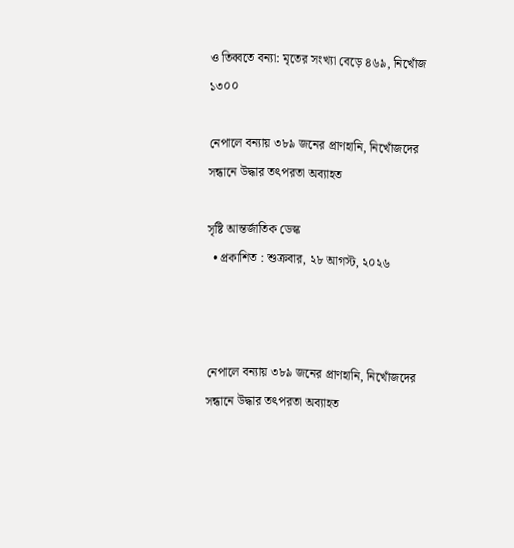ও তিব্বতে বন্যা: মৃতের সংখ্যা বেড়ে ৪৬৯, নিখোঁজ ১৩০০

নেপালে বন্যায় ৩৮৯ জনের প্রাণহানি, নিখোঁজদের সন্ধানে উদ্ধার তৎপরতা অব্যাহত

সৃষ্টি আন্তর্জাতিক ডেস্ক
  • প্রকাশিত : শুক্রবার, ২৮ আগস্ট, ২০২৬



নেপালে বন্যায় ৩৮৯ জনের প্রাণহানি, নিখোঁজদের সন্ধানে উদ্ধার তৎপরতা অব্যাহত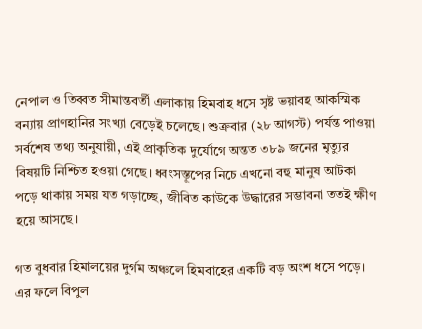নেপাল ও তিব্বত সীমান্তবর্তী এলাকায় হিমবাহ ধসে সৃষ্ট ভয়াবহ আকস্মিক বন্যায় প্রাণহানির সংখ্যা বেড়েই চলেছে। শুক্রবার (২৮ আগস্ট) পর্যন্ত পাওয়া সর্বশেষ তথ্য অনুযায়ী, এই প্রাকৃতিক দুর্যোগে অন্তত ৩৮৯ জনের মৃত্যুর বিষয়টি নিশ্চিত হওয়া গেছে। ধ্বংসস্তূপের নিচে এখনো বহু মানুষ আটকা পড়ে থাকায় সময় যত গড়াচ্ছে, জীবিত কাউকে উদ্ধারের সম্ভাবনা ততই ক্ষীণ হয়ে আসছে।

গত বুধবার হিমালয়ের দুর্গম অঞ্চলে হিমবাহের একটি বড় অংশ ধসে পড়ে। এর ফলে বিপুল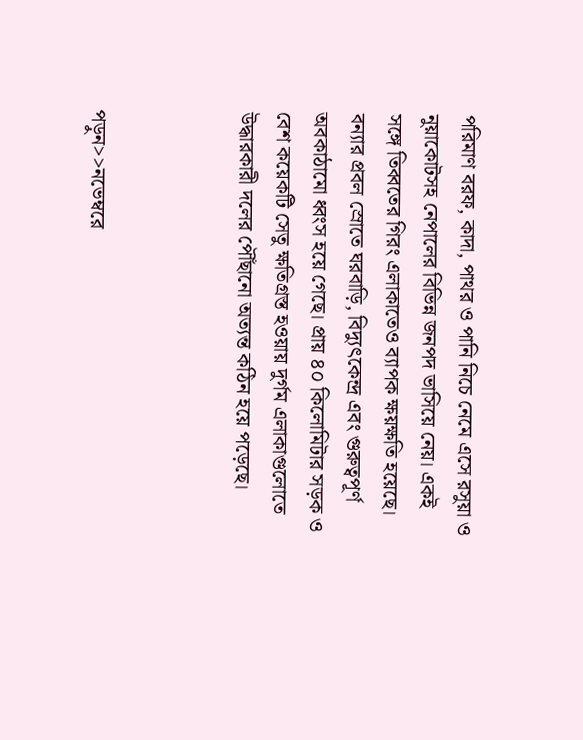পরিমাণ বরফ, কাদা, পাথর ও পানি নিচে নেমে এসে রসুয়া ও নুয়াকোটসহ নেপালের বিভিন্ন জনপদ ভাসিয়ে নেয়। একই সঙ্গে তিব্বতের গিরং এলাকাতেও ব্যাপক ক্ষয়ক্ষতি হয়েছে। বন্যার প্রবল স্রোতে ঘরবাড়ি, বিদ্যুৎকেন্দ্র এবং গুরুত্বপূর্ণ অবকাঠামো ধ্বংস হয়ে গেছে। প্রায় ৪০ কিলোমিটার সড়ক ও বেশ কয়েকটি সেতু ক্ষতিগ্রস্ত হওয়ায় দুর্গম এলাকাগুলোতে উদ্ধারকারী দলের পৌঁছানো অত্যন্ত কঠিন হয়ে পড়েছে।



পড়ুন>>নভেম্বরে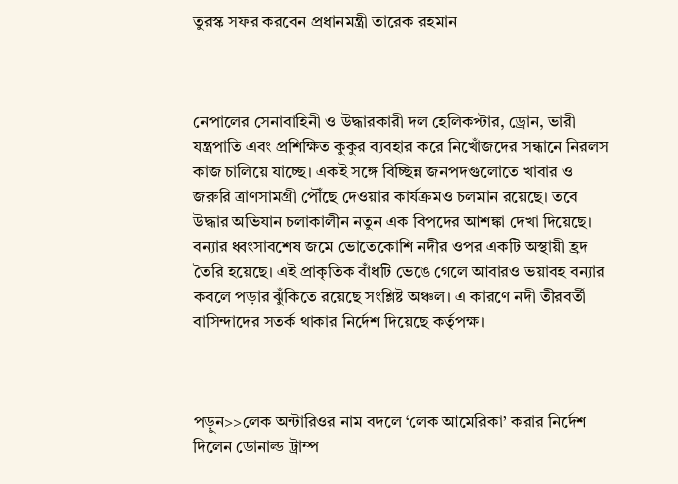তুরস্ক সফর করবেন প্রধানমন্ত্রী তারেক রহমান



নেপালের সেনাবাহিনী ও উদ্ধারকারী দল হেলিকপ্টার, ড্রোন, ভারী যন্ত্রপাতি এবং প্রশিক্ষিত কুকুর ব্যবহার করে নিখোঁজদের সন্ধানে নিরলস কাজ চালিয়ে যাচ্ছে। একই সঙ্গে বিচ্ছিন্ন জনপদগুলোতে খাবার ও জরুরি ত্রাণসামগ্রী পৌঁছে দেওয়ার কার্যক্রমও চলমান রয়েছে। তবে উদ্ধার অভিযান চলাকালীন নতুন এক বিপদের আশঙ্কা দেখা দিয়েছে। বন্যার ধ্বংসাবশেষ জমে ভোতেকোশি নদীর ওপর একটি অস্থায়ী হ্রদ তৈরি হয়েছে। এই প্রাকৃতিক বাঁধটি ভেঙে গেলে আবারও ভয়াবহ বন্যার কবলে পড়ার ঝুঁকিতে রয়েছে সংশ্লিষ্ট অঞ্চল। এ কারণে নদী তীরবর্তী বাসিন্দাদের সতর্ক থাকার নির্দেশ দিয়েছে কর্তৃপক্ষ।



পড়ুন>>লেক অন্টারিওর নাম বদলে ‘লেক আমেরিকা’ করার নির্দেশ দিলেন ডোনাল্ড ট্রাম্প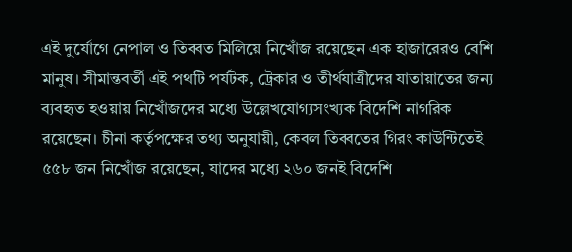এই দুর্যোগে নেপাল ও তিব্বত মিলিয়ে নিখোঁজ রয়েছেন এক হাজারেরও বেশি মানুষ। সীমান্তবর্তী এই পথটি পর্যটক, ট্রেকার ও তীর্থযাত্রীদের যাতায়াতের জন্য ব্যবহৃত হওয়ায় নিখোঁজদের মধ্যে উল্লেখযোগ্যসংখ্যক বিদেশি নাগরিক রয়েছেন। চীনা কর্তৃপক্ষের তথ্য অনুযায়ী, কেবল তিব্বতের গিরং কাউন্টিতেই ৫৫৮ জন নিখোঁজ রয়েছেন, যাদের মধ্যে ২৬০ জনই বিদেশি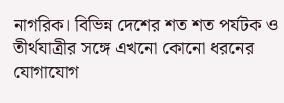নাগরিক। বিভিন্ন দেশের শত শত পর্যটক ও তীর্থযাত্রীর সঙ্গে এখনো কোনো ধরনের যোগাযোগ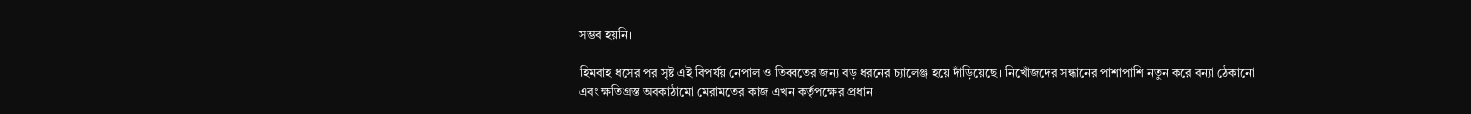সম্ভব হয়নি।

হিমবাহ ধসের পর সৃষ্ট এই বিপর্যয় নেপাল ও তিব্বতের জন্য বড় ধরনের চ্যালেঞ্জ হয়ে দাঁড়িয়েছে। নিখোঁজদের সন্ধানের পাশাপাশি নতুন করে বন্যা ঠেকানো এবং ক্ষতিগ্রস্ত অবকাঠামো মেরামতের কাজ এখন কর্তৃপক্ষের প্রধান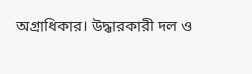অগ্রাধিকার। উদ্ধারকারী দল ও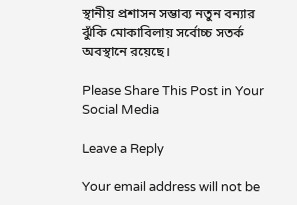স্থানীয় প্রশাসন সম্ভাব্য নতুন বন্যার ঝুঁকি মোকাবিলায় সর্বোচ্চ সতর্ক অবস্থানে রয়েছে।

Please Share This Post in Your Social Media

Leave a Reply

Your email address will not be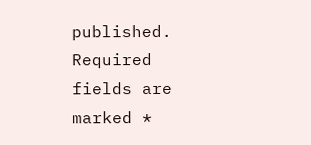published. Required fields are marked *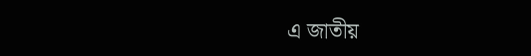এ জাতীয়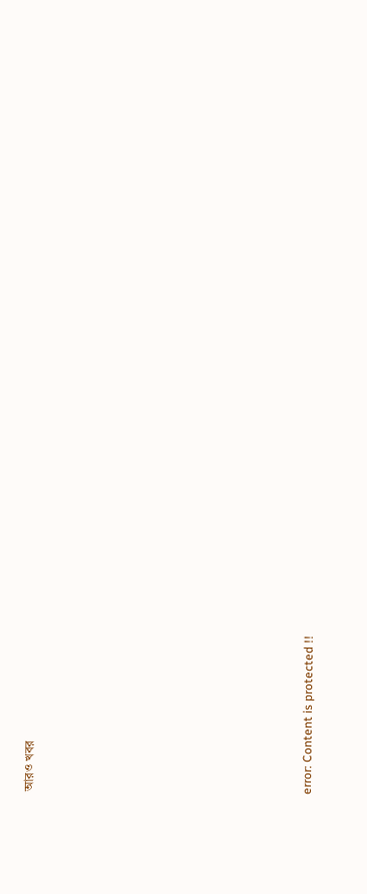আরও খবর















error: Content is protected !!